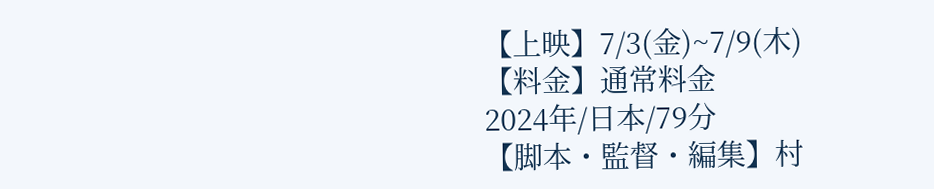【上映】7/3(金)~7/9(木)
【料金】通常料金
2024年/日本/79分
【脚本・監督・編集】村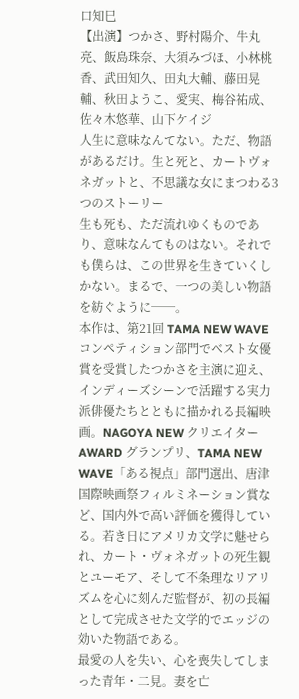口知巳
【出演】つかさ、野村陽介、牛丸亮、飯島珠奈、大須みづほ、小林桃香、武田知久、田丸大輔、藤田晃輔、秋田ようこ、愛実、梅谷祐成、佐々木悠華、山下ケイジ
人生に意味なんてない。ただ、物語があるだけ。生と死と、カートヴォネガットと、不思議な女にまつわる3つのストーリー
生も死も、ただ流れゆくものであり、意味なんてものはない。それでも僕らは、この世界を生きていくしかない。まるで、一つの美しい物語を紡ぐように──。
本作は、第21回 TAMA NEW WAVE コンペティション部門でベスト女優賞を受賞したつかさを主演に迎え、インディーズシーンで活躍する実力派俳優たちとともに描かれる長編映画。NAGOYA NEW クリエイター AWARD グランプリ、TAMA NEW WAVE「ある視点」部門選出、唐津国際映画祭フィルミネーション賞など、国内外で高い評価を獲得している。若き日にアメリカ文学に魅せられ、カート・ヴォネガットの死生観とユーモア、そして不条理なリアリズムを心に刻んだ監督が、初の長編として完成させた文学的でエッジの効いた物語である。
最愛の人を失い、心を喪失してしまった青年・二見。妻を亡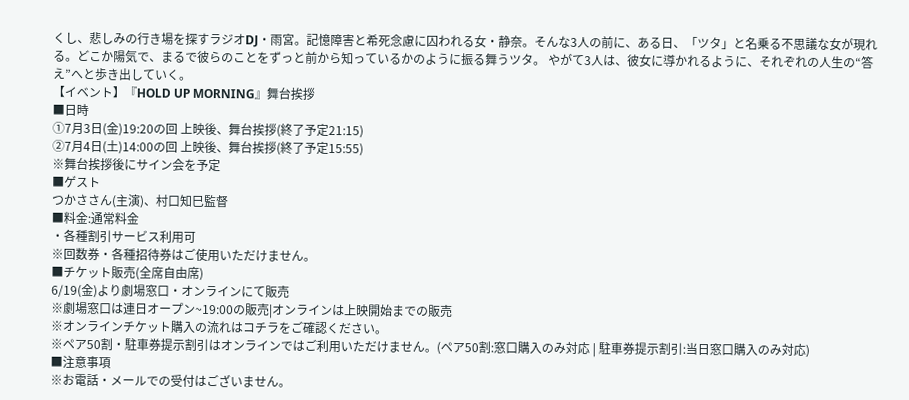くし、悲しみの行き場を探すラジオDJ・雨宮。記憶障害と希死念慮に囚われる女・静奈。そんな3人の前に、ある日、「ツタ」と名乗る不思議な女が現れる。どこか陽気で、まるで彼らのことをずっと前から知っているかのように振る舞うツタ。 やがて3人は、彼女に導かれるように、それぞれの人生の“答え”へと歩き出していく。
【イベント】『HOLD UP MORNING』舞台挨拶
■日時
①7月3日(金)19:20の回 上映後、舞台挨拶(終了予定21:15)
②7月4日(土)14:00の回 上映後、舞台挨拶(終了予定15:55)
※舞台挨拶後にサイン会を予定
■ゲスト
つかささん(主演)、村口知巳監督
■料金:通常料金
・各種割引サービス利用可
※回数券・各種招待券はご使用いただけません。
■チケット販売(全席自由席)
6/19(金)より劇場窓口・オンラインにて販売
※劇場窓口は連日オープン~19:00の販売|オンラインは上映開始までの販売
※オンラインチケット購入の流れはコチラをご確認ください。
※ペア50割・駐車券提示割引はオンラインではご利用いただけません。(ペア50割:窓口購入のみ対応 | 駐車券提示割引:当日窓口購入のみ対応)
■注意事項
※お電話・メールでの受付はございません。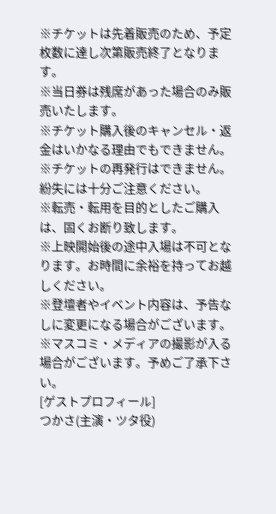※チケットは先着販売のため、予定枚数に達し次第販売終了となります。
※当日券は残席があった場合のみ販売いたします。
※チケット購入後のキャンセル・返金はいかなる理由でもできません。
※チケットの再発行はできません。紛失には十分ご注意ください。
※転売・転用を目的としたご購入は、固くお断り致します。
※上映開始後の途中入場は不可となります。お時間に余裕を持ってお越しください。
※登壇者やイベント内容は、予告なしに変更になる場合がございます。
※マスコミ・メディアの撮影が入る場合がございます。予めご了承下さい。
[ゲストプロフィール]
つかさ(主演・ツタ役)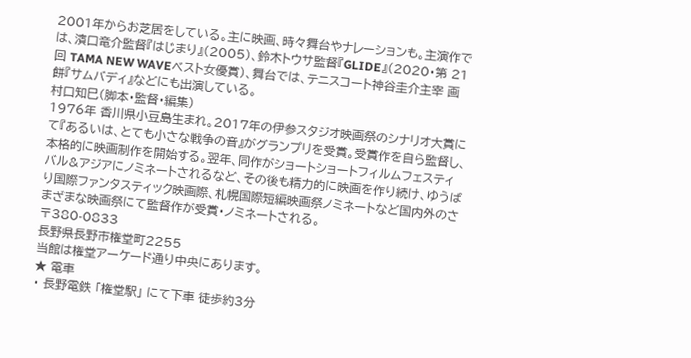2001年からお芝居をしている。主に映画、時々舞台やナレーションも。主演作では、濱口竜介監督『はじまり』(2005)、鈴木トウサ監督『GLIDE』(2020・第 21 回 TAMA NEW WAVEベスト女優賞)、舞台では、テニスコート神谷圭介主宰 画餅『サムバディ』などにも出演している。
村口知巳(脚本・監督・編集)
1976年 香川県小豆島生まれ。2017年の伊参スタジオ映画祭のシナリオ大賞にて『あるいは、とても小さな戦争の音』がグランプリを受賞。受賞作を自ら監督し、本格的に映画制作を開始する。翌年、同作がショートショートフィルムフェスティバル&アジアにノミネートされるなど、その後も精力的に映画を作り続け、ゆうばり国際ファンタスティック映画際、札幌国際短編映画祭ノミネートなど国内外のさまざまな映画祭にて監督作が受賞・ノミネートされる。
〒380-0833
長野県長野市権堂町2255
当館は権堂アーケード通り中央にあります。
★ 電車
・ 長野電鉄 「権堂駅」 にて下車 徒歩約3分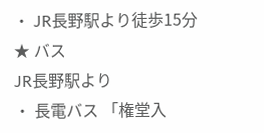・ JR長野駅より徒歩15分
★ バス
JR長野駅より
・ 長電バス 「権堂入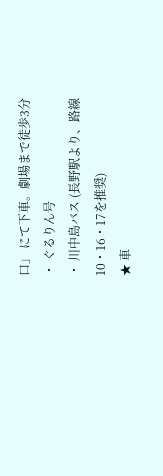口」 にて下車。劇場まで徒歩3分
・ ぐるりん号
・ 川中島バス (長野駅より、路線10・16・17を推奨)
★ 車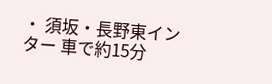・ 須坂・長野東インター 車で約15分